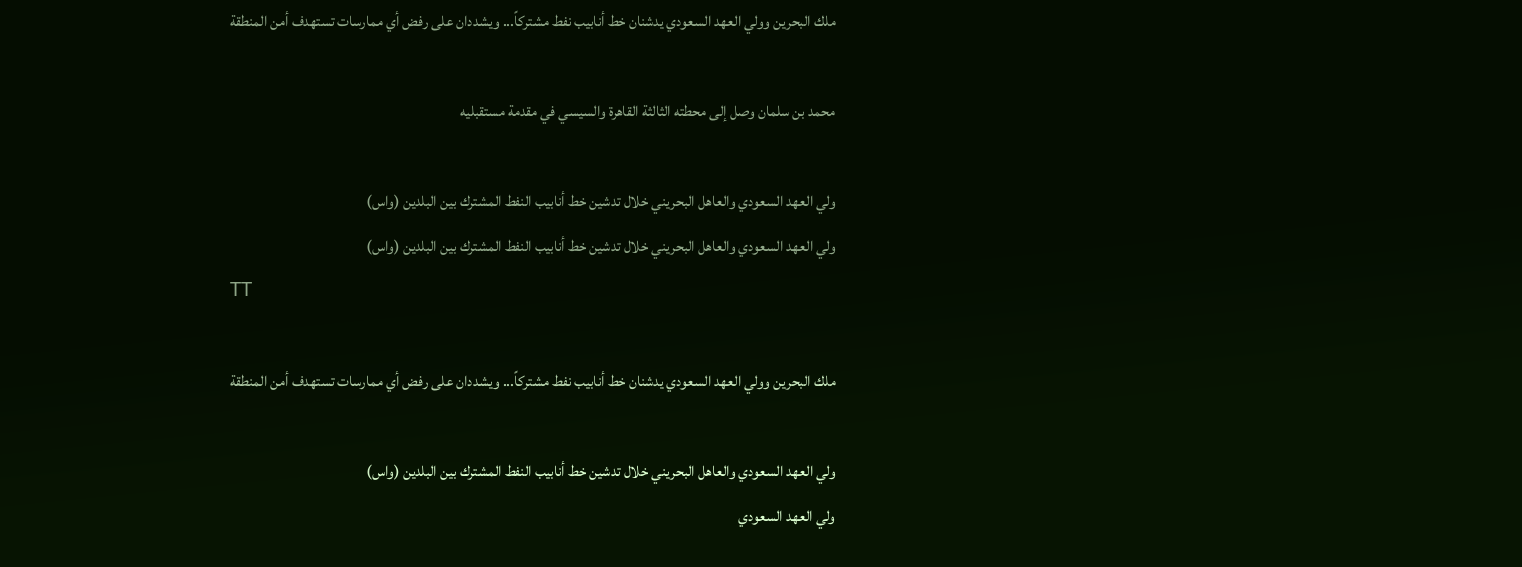ملك البحرين وولي العهد السعودي يدشنان خط أنابيب نفط مشتركاً... ويشددان على رفض أي ممارسات تستهدف أمن المنطقة

محمد بن سلمان وصل إلى محطته الثالثة القاهرة والسيسي في مقدمة مستقبليه

ولي العهد السعودي والعاهل البحريني خلال تدشين خط أنابيب النفط المشترك بين البلدين (واس)
ولي العهد السعودي والعاهل البحريني خلال تدشين خط أنابيب النفط المشترك بين البلدين (واس)
TT

ملك البحرين وولي العهد السعودي يدشنان خط أنابيب نفط مشتركاً... ويشددان على رفض أي ممارسات تستهدف أمن المنطقة

ولي العهد السعودي والعاهل البحريني خلال تدشين خط أنابيب النفط المشترك بين البلدين (واس)
ولي العهد السعودي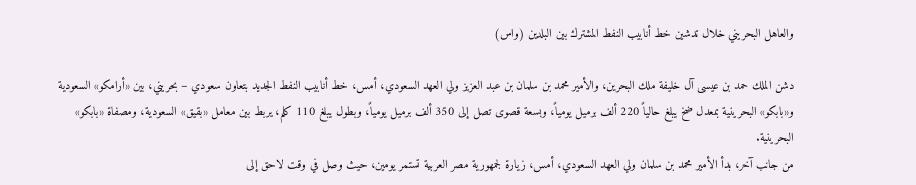والعاهل البحريني خلال تدشين خط أنابيب النفط المشترك بين البلدين (واس)

دشن الملك حمد بن عيسى آل خليفة ملك البحرين، والأمير محمد بن سلمان بن عبد العزيز ولي العهد السعودي، أمس، خط أنابيب النفط الجديد بتعاون سعودي – بحريني، بين «أرامكو» السعودية و«بابكو» البحرينية بمعدل ضخ يبلغ حالياً 220 ألف برميل يومياً، وبسعة قصوى تصل إلى 350 ألف برميل يومياً، وبطول يبلغ 110 كلم، يربط بين معامل «بقيق» السعودية، ومصفاة «بابكو» البحرينية.
من جانب آخر، بدأ الأمير محمد بن سلمان ولي العهد السعودي، أمس، زيارة لجمهورية مصر العربية تستمر يومين، حيث وصل في وقت لاحق إلى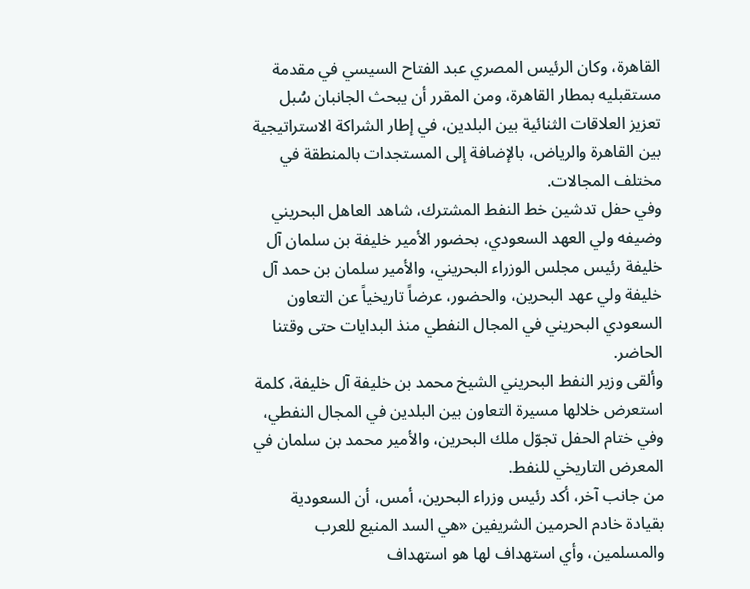القاهرة، وكان الرئيس المصري عبد الفتاح السيسي في مقدمة مستقبليه بمطار القاهرة، ومن المقرر أن يبحث الجانبان سُبل تعزيز العلاقات الثنائية بين البلدين، في إطار الشراكة الاستراتيجية بين القاهرة والرياض، بالإضافة إلى المستجدات بالمنطقة في مختلف المجالات.
وفي حفل تدشين خط النفط المشترك، شاهد العاهل البحريني وضيفه ولي العهد السعودي، بحضور الأمير خليفة بن سلمان آل خليفة رئيس مجلس الوزراء البحريني، والأمير سلمان بن حمد آل خليفة ولي عهد البحرين، والحضور، عرضاً تاريخياً عن التعاون السعودي البحريني في المجال النفطي منذ البدايات حتى وقتنا الحاضر.
وألقى وزير النفط البحريني الشيخ محمد بن خليفة آل خليفة، كلمة استعرض خلالها مسيرة التعاون بين البلدين في المجال النفطي، وفي ختام الحفل تجوّل ملك البحرين، والأمير محمد بن سلمان في المعرض التاريخي للنفط.
من جانب آخر، أكد رئيس وزراء البحرين، أمس، أن السعودية بقيادة خادم الحرمين الشريفين «هي السد المنيع للعرب والمسلمين، وأي استهداف لها هو استهداف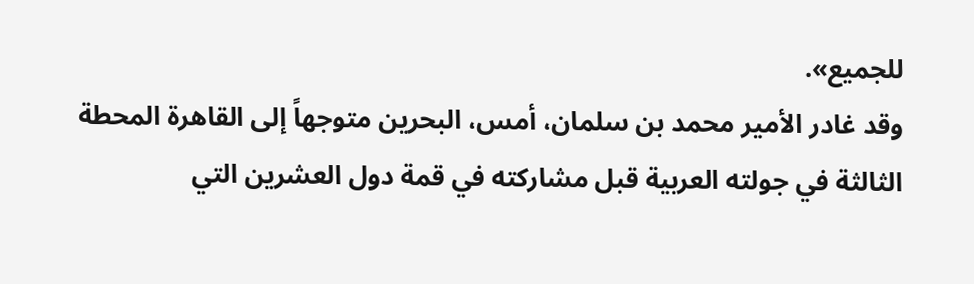للجميع».
وقد غادر الأمير محمد بن سلمان، أمس، البحرين متوجهاً إلى القاهرة المحطة الثالثة في جولته العربية قبل مشاركته في قمة دول العشرين التي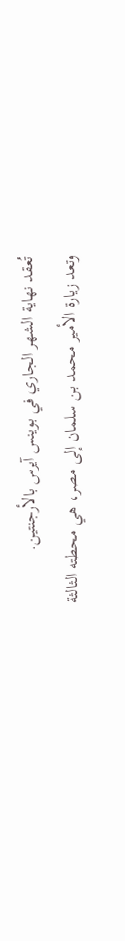تُعقد نهاية الشهر الجاري في بوينس آيرس بالأرجنتين.
وتعد زيارة الأمير محمد بن سلمان إلى مصر، هي محطته الثالثة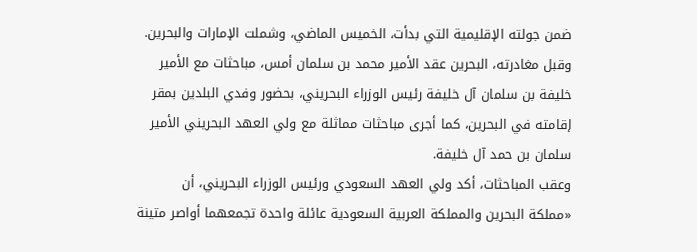ضمن جولته الإقليمية التي بدأت، الخميس الماضي، وشملت الإمارات والبحرين.
وقبل مغادرته، البحرين عقد الأمير محمد بن سلمان أمس، مباحثات مع الأمير خليفة بن سلمان آل خليفة رئيس الوزراء البحريني، بحضور وفدي البلدين بمقر إقامته في البحرين، كما أجرى مباحثات مماثلة مع ولي العهد البحريني الأمير سلمان بن حمد آل خليفة.
وعقب المباحثات، أكد ولي العهد السعودي ورئيس الوزراء البحريني، أن «مملكة البحرين والمملكة العربية السعودية عائلة واحدة تجمعهما أواصر متينة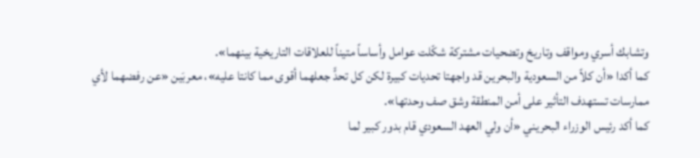وتشابك أسري ومواقف وتاريخ وتضحيات مشتركة شكّلت عوامل وأساساً متيناً للعلاقات التاريخية بينهما».
كما أكدا «أن كلاً من السعودية والبحرين قد واجهتا تحديات كبيرة لكن كل تحدٍّ جعلهما أقوى مما كانتا عليه»، معربَين «عن رفضهما لأي ممارسات تستهدف التأثير على أمن المنطقة وشق صف وحدتها».
كما أكد رئيس الوزراء البحريني «أن ولي العهد السعودي قام بدور كبير لما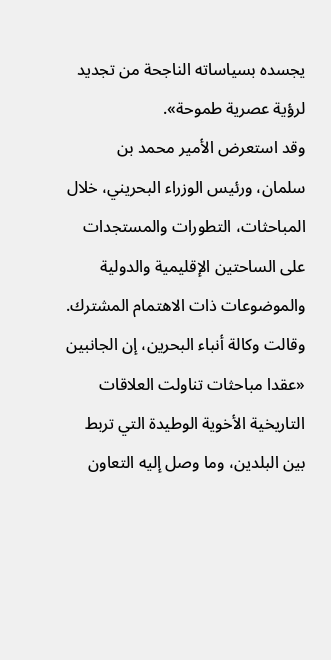يجسده بسياساته الناجحة من تجديد لرؤية عصرية طموحة».
وقد استعرض الأمير محمد بن سلمان، ورئيس الوزراء البحريني، خلال المباحثات، التطورات والمستجدات على الساحتين الإقليمية والدولية والموضوعات ذات الاهتمام المشترك.
وقالت وكالة أنباء البحرين، إن الجانبين «عقدا مباحثات تناولت العلاقات التاريخية الأخوية الوطيدة التي تربط بين البلدين، وما وصل إليه التعاون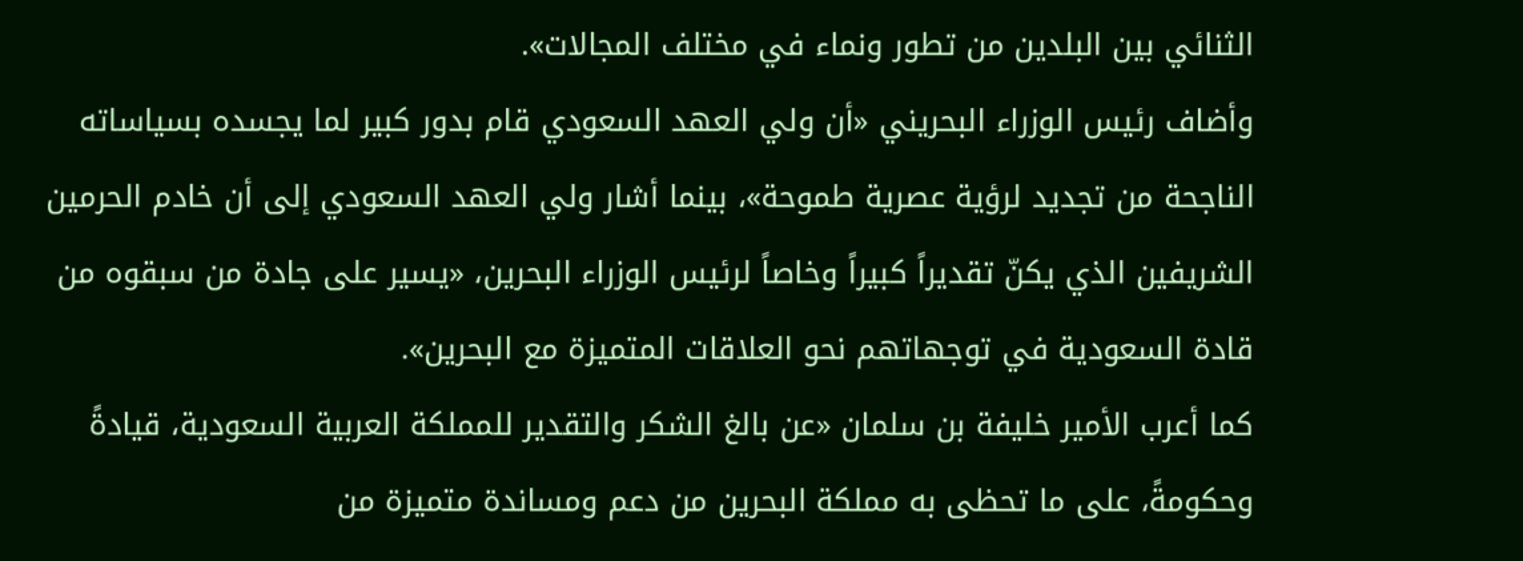الثنائي بين البلدين من تطور ونماء في مختلف المجالات».
وأضاف رئيس الوزراء البحريني «أن ولي العهد السعودي قام بدور كبير لما يجسده بسياساته الناجحة من تجديد لرؤية عصرية طموحة»، بينما أشار ولي العهد السعودي إلى أن خادم الحرمين الشريفين الذي يكنّ تقديراً كبيراً وخاصاً لرئيس الوزراء البحرين، «يسير على جادة من سبقوه من قادة السعودية في توجهاتهم نحو العلاقات المتميزة مع البحرين».
كما أعرب الأمير خليفة بن سلمان «عن بالغ الشكر والتقدير للمملكة العربية السعودية، قيادةً وحكومةً، على ما تحظى به مملكة البحرين من دعم ومساندة متميزة من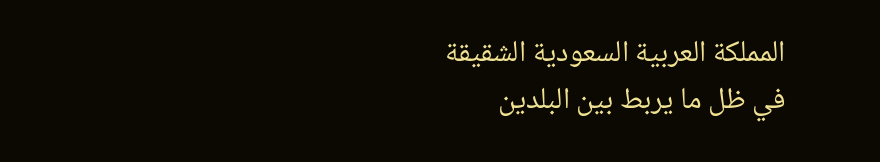المملكة العربية السعودية الشقيقة في ظل ما يربط بين البلدين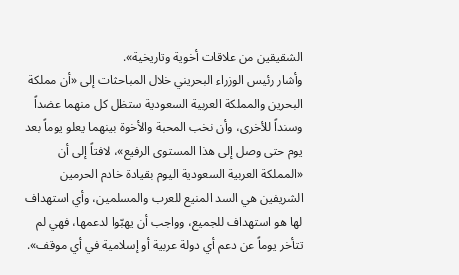الشقيقين من علاقات أخوية وتاريخية».
وأشار رئيس الوزراء البحريني خلال المباحثات إلى «أن مملكة البحرين والمملكة العربية السعودية ستظل كل منهما عضداً وسنداً للأخرى، وأن نخب المحبة والأخوة بينهما يعلو يوماً بعد يوم حتى وصل إلى هذا المستوى الرفيع»، لافتاً إلى أن «المملكة العربية السعودية اليوم بقيادة خادم الحرمين الشريفين هي السد المنيع للعرب والمسلمين، وأي استهداف لها هو استهداف للجميع، وواجب أن يهبّوا لدعمها، فهي لم تتأخر يوماً عن دعم أي دولة عربية أو إسلامية في أي موقف».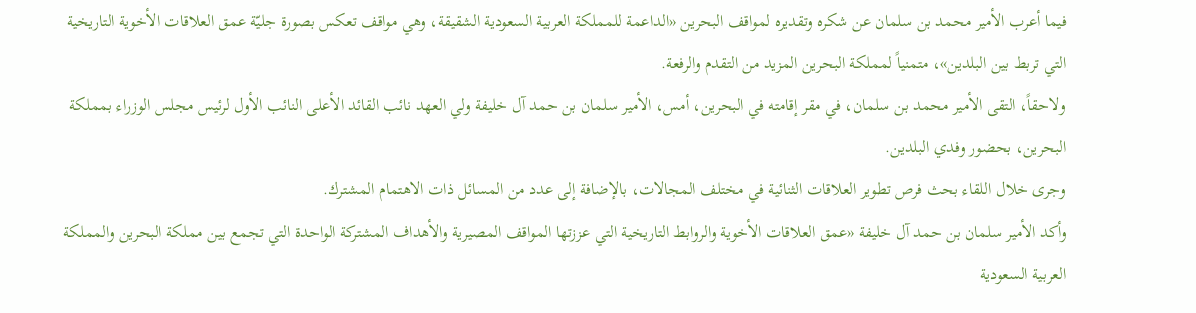فيما أعرب الأمير محمد بن سلمان عن شكره وتقديره لمواقف البحرين «الداعمة للمملكة العربية السعودية الشقيقة، وهي مواقف تعكس بصورة جليّة عمق العلاقات الأخوية التاريخية التي تربط بين البلدين»، متمنياً لمملكة البحرين المزيد من التقدم والرفعة.
ولاحقاً، التقى الأمير محمد بن سلمان، في مقر إقامته في البحرين، أمس، الأمير سلمان بن حمد آل خليفة ولي العهد نائب القائد الأعلى النائب الأول لرئيس مجلس الوزراء بمملكة البحرين، بحضور وفدي البلدين.
وجرى خلال اللقاء بحث فرص تطوير العلاقات الثنائية في مختلف المجالات، بالإضافة إلى عدد من المسائل ذات الاهتمام المشترك.
وأكد الأمير سلمان بن حمد آل خليفة «عمق العلاقات الأخوية والروابط التاريخية التي عززتها المواقف المصيرية والأهداف المشتركة الواحدة التي تجمع بين مملكة البحرين والمملكة العربية السعودية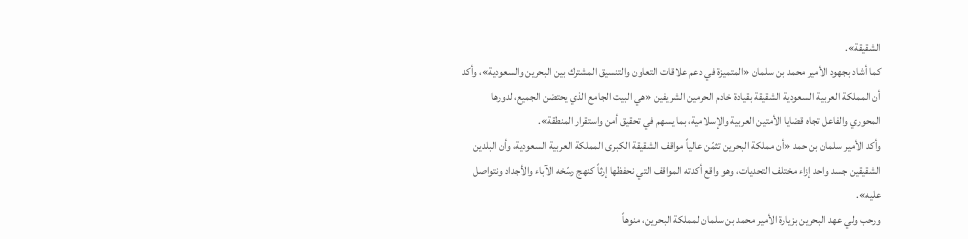الشقيقة».
كما أشاد بجهود الأمير محمد بن سلمان «المتميزة في دعم علاقات التعاون والتنسيق المشترك بين البحرين والسعودية»، وأكد أن المملكة العربية السعودية الشقيقة بقيادة خادم الحرمين الشريفين «هي البيت الجامع الذي يحتضن الجميع، لدورها المحوري والفاعل تجاه قضايا الأمتين العربية والإسلامية، بما يسهم في تحقيق أمن واستقرار المنطقة».
وأكد الأمير سلمان بن حمد «أن مملكة البحرين تثمّن عالياً مواقف الشقيقة الكبرى المملكة العربية السعودية، وأن البلدين الشقيقين جسد واحد إزاء مختلف التحديات، وهو واقع أكدته المواقف التي نحفظها إرثاً كنهج رسّخه الآباء والأجداد ونتواصل عليه».
ورحب ولي عهد البحرين بزيارة الأمير محمد بن سلمان لمملكة البحرين، منوهاً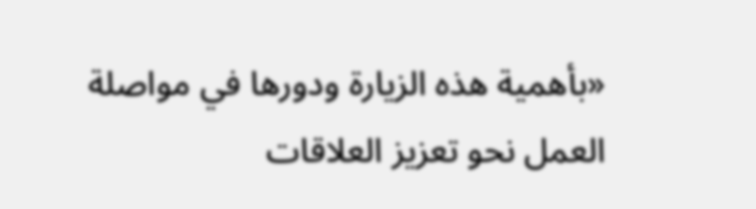«بأهمية هذه الزيارة ودورها في مواصلة العمل نحو تعزيز العلاقات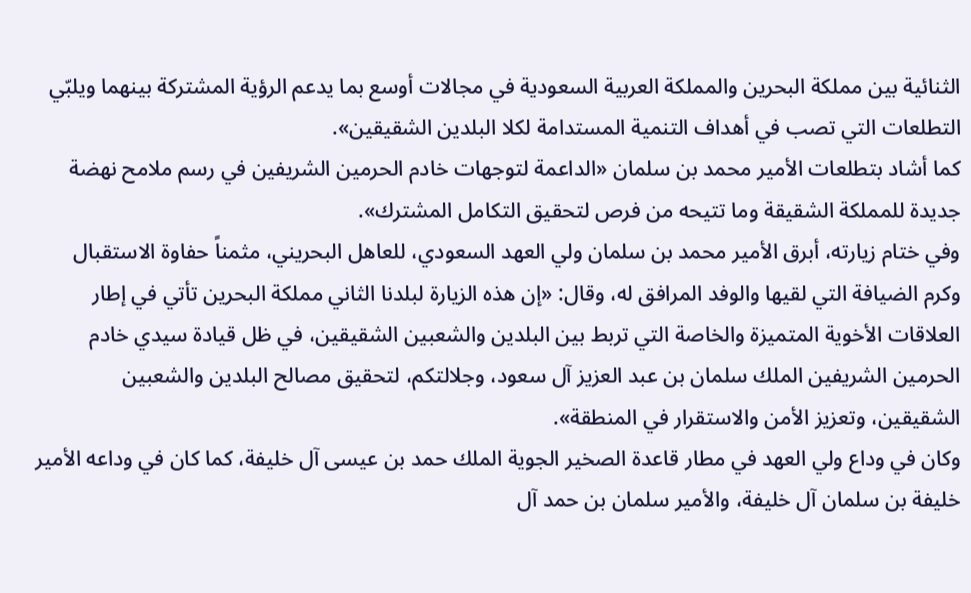الثنائية بين مملكة البحرين والمملكة العربية السعودية في مجالات أوسع بما يدعم الرؤية المشتركة بينهما ويلبّي التطلعات التي تصب في أهداف التنمية المستدامة لكلا البلدين الشقيقين».
كما أشاد بتطلعات الأمير محمد بن سلمان «الداعمة لتوجهات خادم الحرمين الشريفين في رسم ملامح نهضة جديدة للمملكة الشقيقة وما تتيحه من فرص لتحقيق التكامل المشترك».
وفي ختام زيارته، أبرق الأمير محمد بن سلمان ولي العهد السعودي، للعاهل البحريني، مثمناً حفاوة الاستقبال وكرم الضيافة التي لقيها والوفد المرافق له، وقال: «إن هذه الزيارة لبلدنا الثاني مملكة البحرين تأتي في إطار العلاقات الأخوية المتميزة والخاصة التي تربط بين البلدين والشعبين الشقيقين، في ظل قيادة سيدي خادم الحرمين الشريفين الملك سلمان بن عبد العزيز آل سعود، وجلالتكم، لتحقيق مصالح البلدين والشعبين الشقيقين، وتعزيز الأمن والاستقرار في المنطقة».
وكان في وداع ولي العهد في مطار قاعدة الصخير الجوية الملك حمد بن عيسى آل خليفة، كما كان في وداعه الأمير خليفة بن سلمان آل خليفة، والأمير سلمان بن حمد آل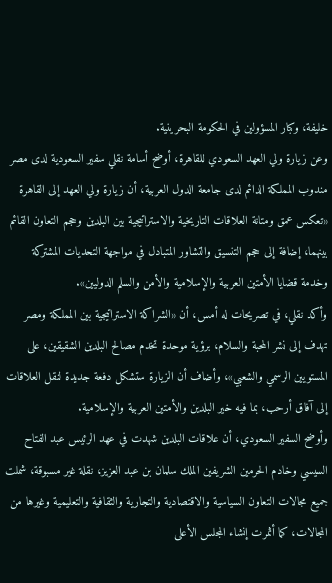خليفة، وكبار المسؤولين في الحكومة البحرينية.
وعن زيارة ولي العهد السعودي للقاهرة، أوضح أسامة نقلي سفير السعودية لدى مصر مندوب المملكة الدائم لدى جامعة الدول العربية، أن زيارة ولي العهد إلى القاهرة «تعكس عمق ومتانة العلاقات التاريخية والاستراتيجية بين البلدين وحجم التعاون القائم بينهما، إضافة إلى حجم التنسيق والتشاور المتبادل في مواجهة التحديات المشتركة وخدمة قضايا الأمتين العربية والإسلامية والأمن والسلم الدوليين».
وأكد نقلي، في تصريحات له أمس، أن «الشراكة الاستراتيجية بين المملكة ومصر تهدف إلى نشر المحبة والسلام، برؤية موحدة تخدم مصالح البلدين الشقيقين، على المستويين الرسمي والشعبي»، وأضاف أن الزيارة ستشكل دفعة جديدة لنقل العلاقات إلى آفاق أرحب، بما فيه خير البلدين والأمتين العربية والإسلامية.
وأوضح السفير السعودي، أن علاقات البلدين شهدت في عهد الرئيس عبد الفتاح السيسي وخادم الحرمين الشريفين الملك سلمان بن عبد العزيز، نقلة غير مسبوقة، شملت جميع مجالات التعاون السياسية والاقتصادية والتجارية والثقافية والتعليمية وغيرها من المجالات، كما أثمرت إنشاء المجلس الأعلى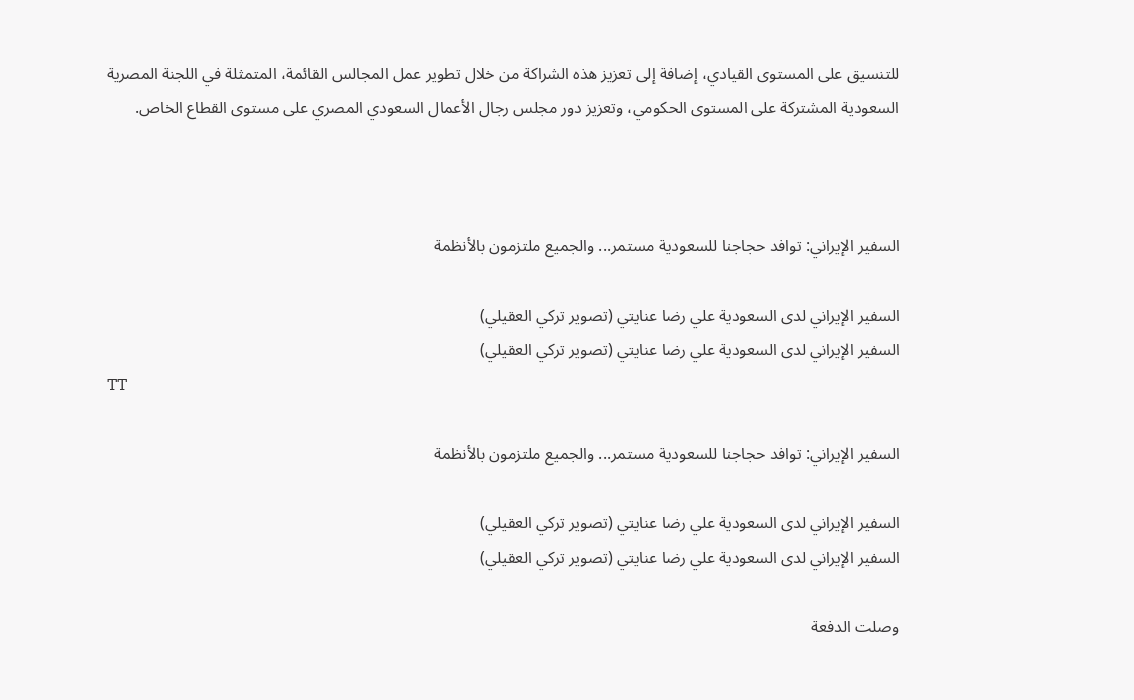للتنسيق على المستوى القيادي، إضافة إلى تعزيز هذه الشراكة من خلال تطوير عمل المجالس القائمة، المتمثلة في اللجنة المصرية السعودية المشتركة على المستوى الحكومي، وتعزيز دور مجلس رجال الأعمال السعودي المصري على مستوى القطاع الخاص.



السفير الإيراني: توافد حجاجنا للسعودية مستمر... والجميع ملتزمون بالأنظمة

السفير الإيراني لدى السعودية علي رضا عنايتي (تصوير تركي العقيلي)
السفير الإيراني لدى السعودية علي رضا عنايتي (تصوير تركي العقيلي)
TT

السفير الإيراني: توافد حجاجنا للسعودية مستمر... والجميع ملتزمون بالأنظمة

السفير الإيراني لدى السعودية علي رضا عنايتي (تصوير تركي العقيلي)
السفير الإيراني لدى السعودية علي رضا عنايتي (تصوير تركي العقيلي)

وصلت الدفعة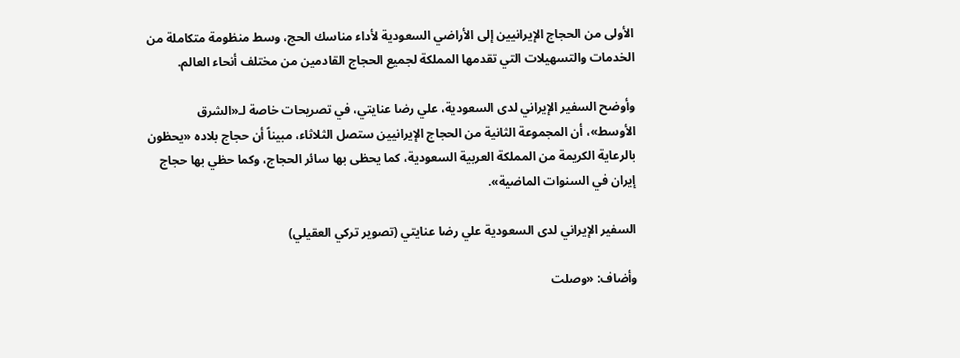الأولى من الحجاج الإيرانيين إلى الأراضي السعودية لأداء مناسك الحج، وسط منظومة متكاملة من الخدمات والتسهيلات التي تقدمها المملكة لجميع الحجاج القادمين من مختلف أنحاء العالم.

وأوضح السفير الإيراني لدى السعودية، علي رضا عنايتي، في تصريحات خاصة لـ«الشرق الأوسط»، أن المجموعة الثانية من الحجاج الإيرانيين ستصل الثلاثاء، مبيناً أن حجاج بلاده «يحظون بالرعاية الكريمة من المملكة العربية السعودية، كما يحظى بها سائر الحجاج، وكما حظي بها حجاج إيران في السنوات الماضية».

السفير الإيراني لدى السعودية علي رضا عنايتي (تصوير تركي العقيلي)

وأضاف: «وصلت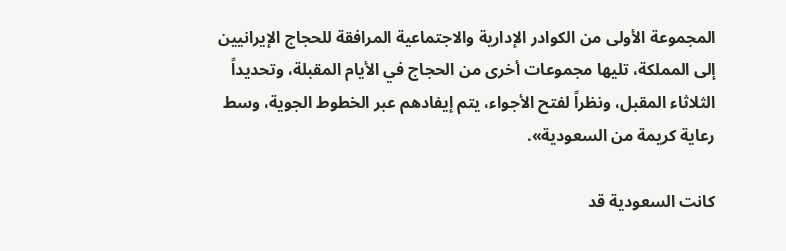المجموعة الأولى من الكوادر الإدارية والاجتماعية المرافقة للحجاج الإيرانيين إلى المملكة، تليها مجموعات أخرى من الحجاج في الأيام المقبلة، وتحديداً الثلاثاء المقبل، ونظراً لفتح الأجواء، يتم إيفادهم عبر الخطوط الجوية، وسط رعاية كريمة من السعودية».

كانت السعودية قد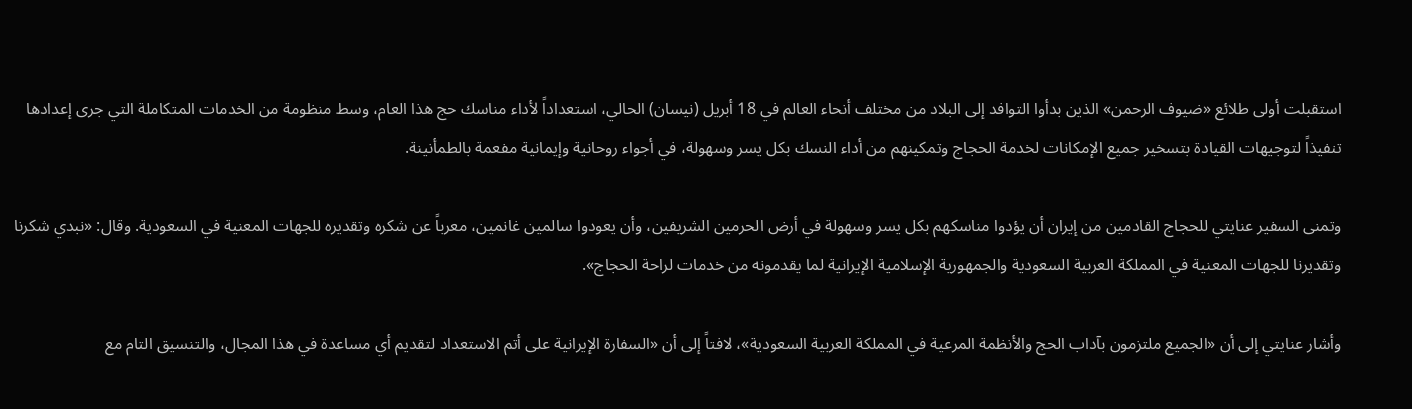استقبلت أولى طلائع «ضيوف الرحمن» الذين بدأوا التوافد إلى البلاد من مختلف أنحاء العالم في 18 أبريل (نيسان) الحالي، استعداداً لأداء مناسك حج هذا العام، وسط منظومة من الخدمات المتكاملة التي جرى إعدادها تنفيذاً لتوجيهات القيادة بتسخير جميع الإمكانات لخدمة الحجاج وتمكينهم من أداء النسك بكل يسر وسهولة، في أجواء روحانية وإيمانية مفعمة بالطمأنينة.

وتمنى السفير عنايتي للحجاج القادمين من إيران أن يؤدوا مناسكهم بكل يسر وسهولة في أرض الحرمين الشريفين، وأن يعودوا سالمين غانمين، معرباً عن شكره وتقديره للجهات المعنية في السعودية. وقال: «نبدي شكرنا وتقديرنا للجهات المعنية في المملكة العربية السعودية والجمهورية الإسلامية الإيرانية لما يقدمونه من خدمات لراحة الحجاج».

وأشار عنايتي إلى أن «الجميع ملتزمون بآداب الحج والأنظمة المرعية في المملكة العربية السعودية»، لافتاً إلى أن «السفارة الإيرانية على أتم الاستعداد لتقديم أي مساعدة في هذا المجال، والتنسيق التام مع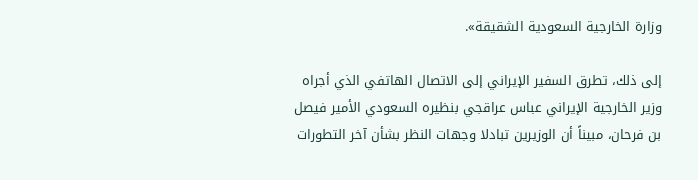وزارة الخارجية السعودية الشقيقة».

إلى ذلك، تطرق السفير الإيراني إلى الاتصال الهاتفي الذي أجراه وزير الخارجية الإيراني عباس عراقجي بنظيره السعودي الأمير فيصل بن فرحان، مبيناً أن الوزيرين تبادلا وجهات النظر بشأن آخر التطورات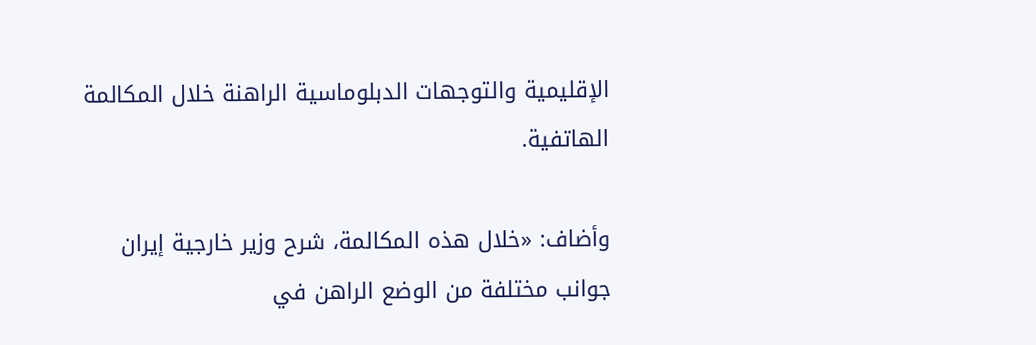الإقليمية والتوجهات الدبلوماسية الراهنة خلال المكالمة الهاتفية.

وأضاف: «خلال هذه المكالمة، شرح وزير خارجية إيران جوانب مختلفة من الوضع الراهن في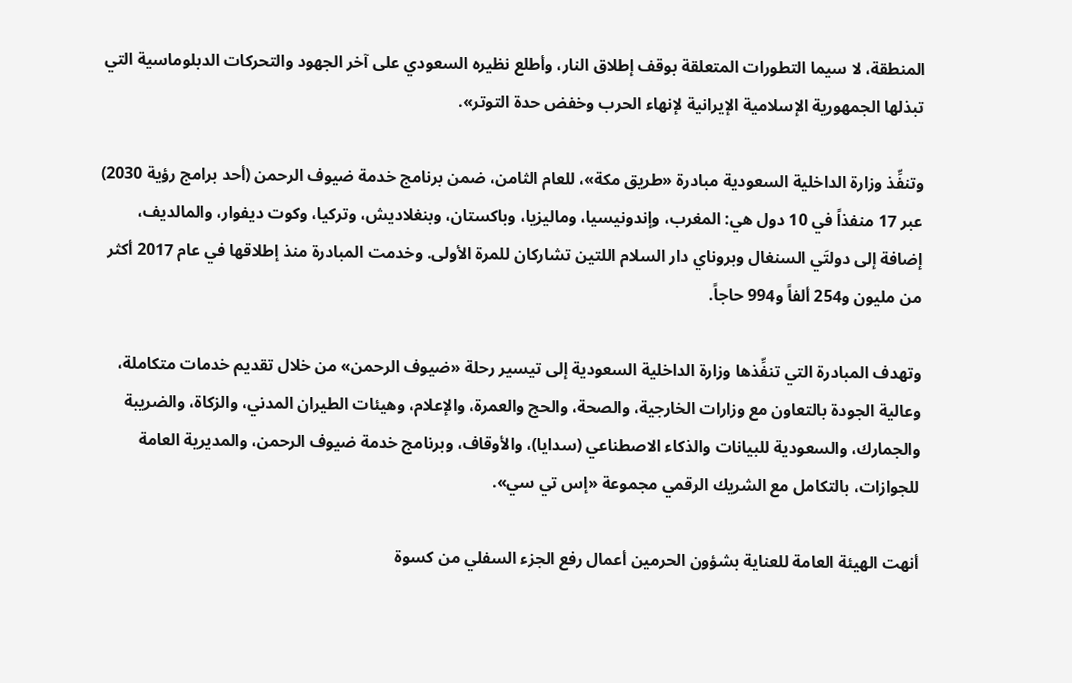المنطقة، لا سيما التطورات المتعلقة بوقف إطلاق النار، وأطلع نظيره السعودي على آخر الجهود والتحركات الدبلوماسية التي تبذلها الجمهورية الإسلامية الإيرانية لإنهاء الحرب وخفض حدة التوتر».

وتنفِّذ وزارة الداخلية السعودية مبادرة «طريق مكة»، للعام الثامن، ضمن برنامج خدمة ضيوف الرحمن (أحد برامج رؤية 2030) عبر 17 منفذاً في 10 دول هي: المغرب، وإندونيسيا، وماليزيا، وباكستان، وبنغلاديش، وتركيا، وكوت ديفوار، والمالديف، إضافة إلى دولتَي السنغال وبروناي دار السلام اللتين تشاركان للمرة الأولى. وخدمت المبادرة منذ إطلاقها في عام 2017 أكثر من مليون و254 ألفاً و994 حاجاً.

وتهدف المبادرة التي تنفِّذها وزارة الداخلية السعودية إلى تيسير رحلة «ضيوف الرحمن» من خلال تقديم خدمات متكاملة، وعالية الجودة بالتعاون مع وزارات الخارجية، والصحة، والحج والعمرة، والإعلام، وهيئات الطيران المدني، والزكاة، والضريبة والجمارك، والسعودية للبيانات والذكاء الاصطناعي (سدايا)، والأوقاف، وبرنامج خدمة ضيوف الرحمن، والمديرية العامة للجوازات، بالتكامل مع الشريك الرقمي مجموعة «إس تي سي».

أنهت الهيئة العامة للعناية بشؤون الحرمين أعمال رفع الجزء السفلي من كسوة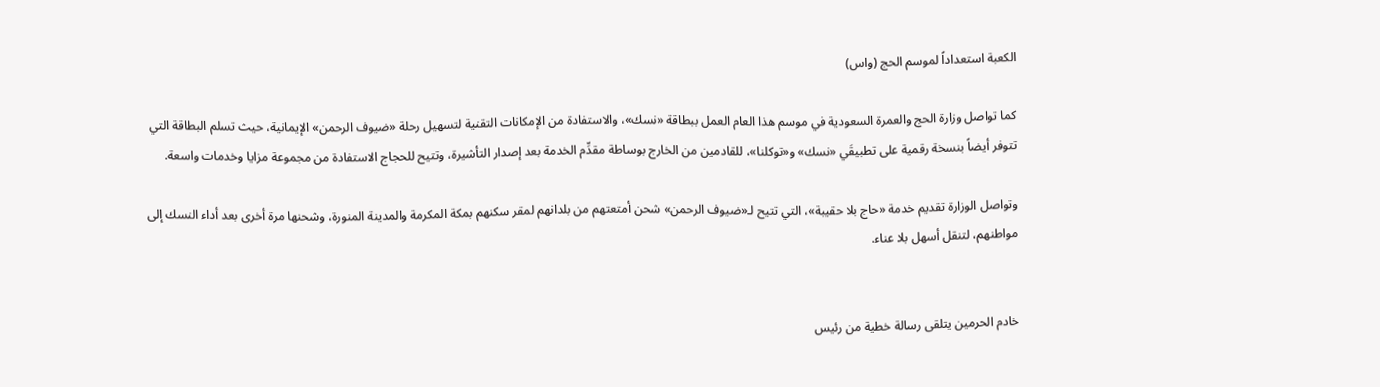الكعبة استعداداً لموسم الحج (واس)

كما تواصل وزارة الحج والعمرة السعودية في موسم هذا العام العمل ببطاقة «نسك»، والاستفادة من الإمكانات التقنية لتسهيل رحلة «ضيوف الرحمن» الإيمانية، حيث تسلم البطاقة التي تتوفر أيضاً بنسخة رقمية على تطبيقَي «نسك» و«توكلنا»، للقادمين من الخارج بوساطة مقدِّم الخدمة بعد إصدار التأشيرة، وتتيح للحجاج الاستفادة من مجموعة مزايا وخدمات واسعة.

وتواصل الوزارة تقديم خدمة «حاج بلا حقيبة»، التي تتيح لـ«ضيوف الرحمن» شحن أمتعتهم من بلدانهم لمقر سكنهم بمكة المكرمة والمدينة المنورة، وشحنها مرة أخرى بعد أداء النسك إلى مواطنهم، لتنقل أسهل بلا عناء.


خادم الحرمين يتلقى رسالة خطية من رئيس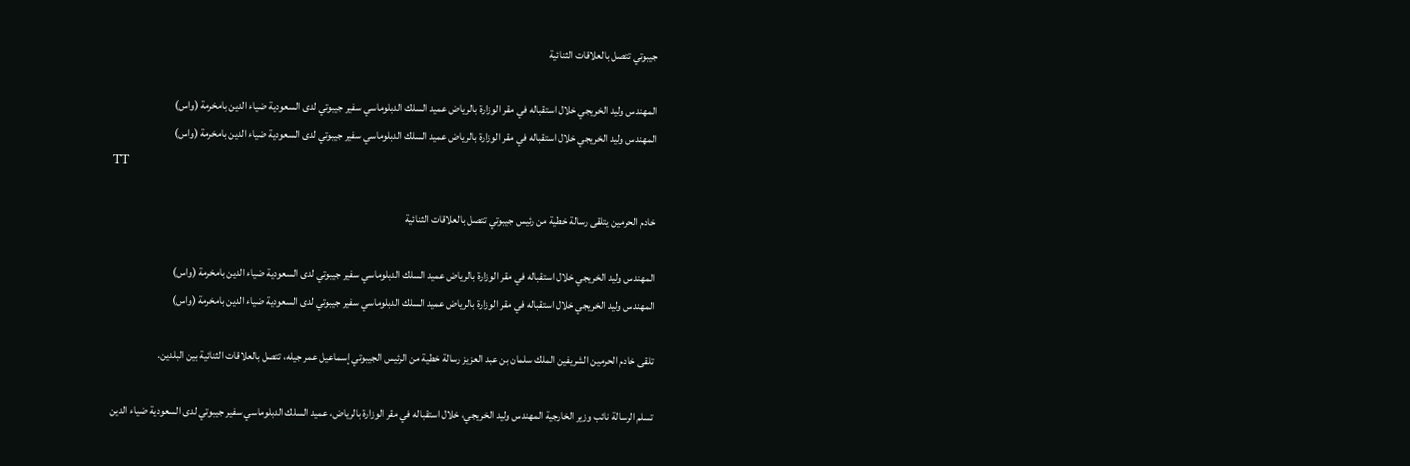جيبوتي تتصل بالعلاقات الثنائية

المهندس وليد الخريجي خلال استقباله في مقر الوزارة بالرياض عميد السلك الدبلوماسي سفير جيبوتي لدى السعودية ضياء الدين بامخرمة (واس)
المهندس وليد الخريجي خلال استقباله في مقر الوزارة بالرياض عميد السلك الدبلوماسي سفير جيبوتي لدى السعودية ضياء الدين بامخرمة (واس)
TT

خادم الحرمين يتلقى رسالة خطية من رئيس جيبوتي تتصل بالعلاقات الثنائية

المهندس وليد الخريجي خلال استقباله في مقر الوزارة بالرياض عميد السلك الدبلوماسي سفير جيبوتي لدى السعودية ضياء الدين بامخرمة (واس)
المهندس وليد الخريجي خلال استقباله في مقر الوزارة بالرياض عميد السلك الدبلوماسي سفير جيبوتي لدى السعودية ضياء الدين بامخرمة (واس)

تلقى خادم الحرمين الشريفين الملك سلمان بن عبد العزيز رسالة خطية من الرئيس الجيبوتي إسماعيل عمر جيله، تتصل بالعلاقات الثنائية بين البلدين.

تسلم الرسالة نائب وزير الخارجية المهندس وليد الخريجي، خلال استقباله في مقر الوزارة بالرياض، عميد السلك الدبلوماسي سفير جيبوتي لدى السعودية ضياء الدين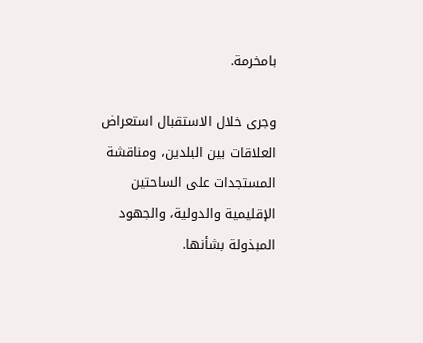بامخرمة.

وجرى خلال الاستقبال استعراض العلاقات بين البلدين، ومناقشة المستجدات على الساحتين الإقليمية والدولية، والجهود المبذولة بشأنها.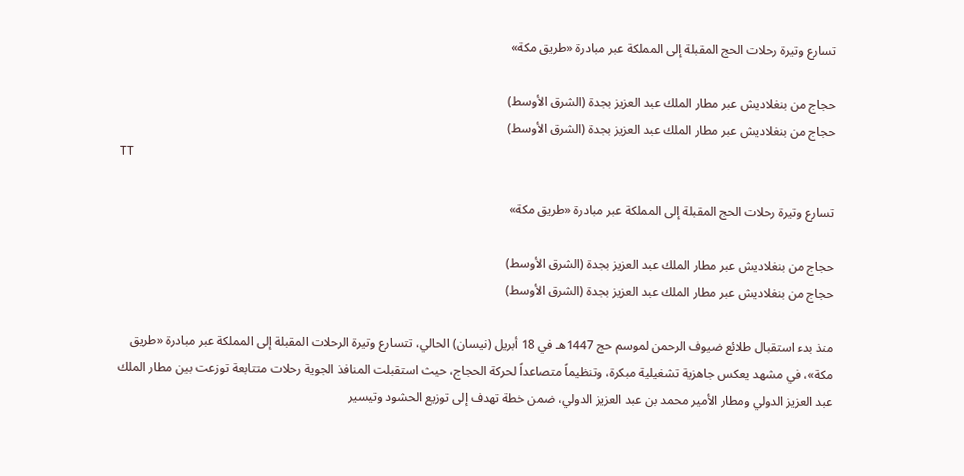تسارع وتيرة رحلات الحج المقبلة إلى المملكة عبر مبادرة «طريق مكة»

حجاج من بنغلاديش عبر مطار الملك عبد العزيز بجدة (الشرق الأوسط)
حجاج من بنغلاديش عبر مطار الملك عبد العزيز بجدة (الشرق الأوسط)
TT

تسارع وتيرة رحلات الحج المقبلة إلى المملكة عبر مبادرة «طريق مكة»

حجاج من بنغلاديش عبر مطار الملك عبد العزيز بجدة (الشرق الأوسط)
حجاج من بنغلاديش عبر مطار الملك عبد العزيز بجدة (الشرق الأوسط)

منذ بدء استقبال طلائع ضيوف الرحمن لموسم حج 1447هـ في 18 أبريل (نيسان) الحالي، تتسارع وتيرة الرحلات المقبلة إلى المملكة عبر مبادرة «طريق مكة»، في مشهد يعكس جاهزية تشغيلية مبكرة، وتنظيماً متصاعداً لحركة الحجاج، حيث استقبلت المنافذ الجوية رحلات متتابعة توزعت بين مطار الملك عبد العزيز الدولي ومطار الأمير محمد بن عبد العزيز الدولي، ضمن خطة تهدف إلى توزيع الحشود وتيسير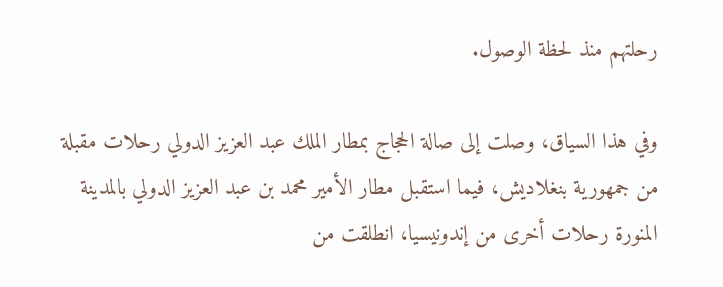رحلتهم منذ لحظة الوصول.

وفي هذا السياق، وصلت إلى صالة الحجاج بمطار الملك عبد العزيز الدولي رحلات مقبلة من جمهورية بنغلاديش، فيما استقبل مطار الأمير محمد بن عبد العزيز الدولي بالمدينة المنورة رحلات أخرى من إندونيسيا، انطلقت من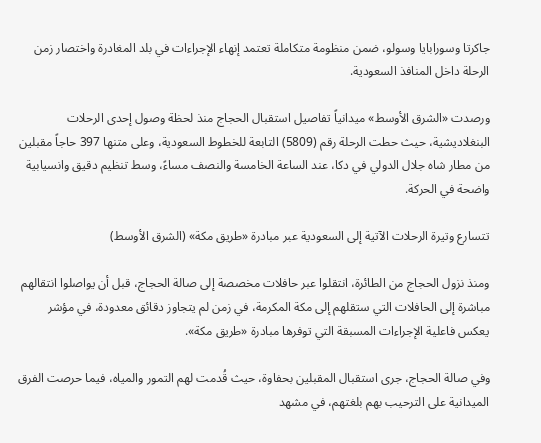جاكرتا وسورابايا وسولو، ضمن منظومة متكاملة تعتمد إنهاء الإجراءات في بلد المغادرة واختصار زمن الرحلة داخل المنافذ السعودية.

ورصدت «الشرق الأوسط» ميدانياً تفاصيل استقبال الحجاج منذ لحظة وصول إحدى الرحلات البنغلاديشية، حيث حطت الرحلة رقم (5809) التابعة للخطوط السعودية، وعلى متنها 397 حاجاً مقبلين من مطار شاه جلال الدولي في دكا، عند الساعة الخامسة والنصف مساءً، وسط تنظيم دقيق وانسيابية واضحة في الحركة.

تتسارع وتيرة الرحلات الآتية إلى السعودية عبر مبادرة «طريق مكة» (الشرق الأوسط)

ومنذ نزول الحجاج من الطائرة، انتقلوا عبر حافلات مخصصة إلى صالة الحجاج، قبل أن يواصلوا انتقالهم مباشرة إلى الحافلات التي ستقلهم إلى مكة المكرمة، في زمن لم يتجاوز دقائق معدودة، في مؤشر يعكس فاعلية الإجراءات المسبقة التي توفرها مبادرة «طريق مكة».

وفي صالة الحجاج، جرى استقبال المقبلين بحفاوة، حيث قُدمت لهم التمور والمياه، فيما حرصت الفرق الميدانية على الترحيب بهم بلغتهم، في مشهد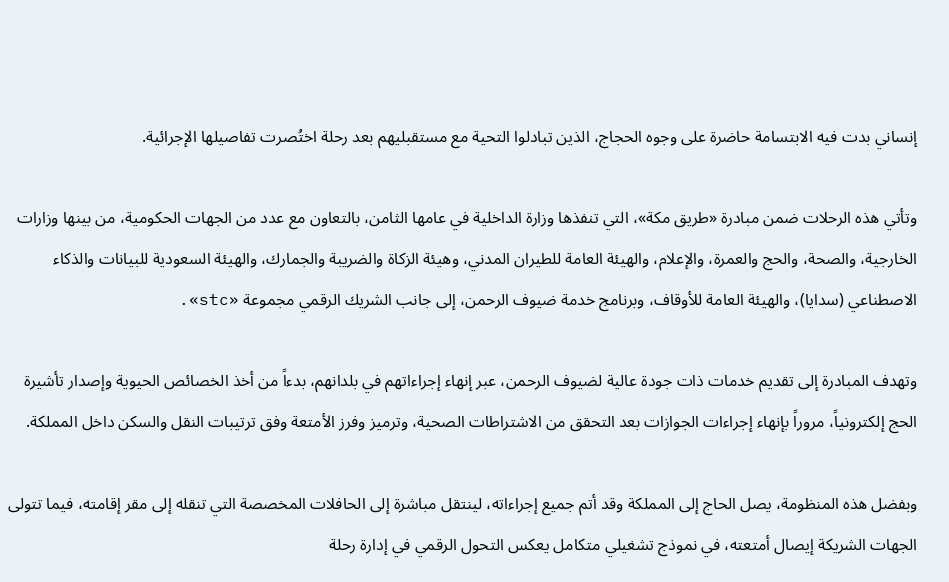إنساني بدت فيه الابتسامة حاضرة على وجوه الحجاج، الذين تبادلوا التحية مع مستقبليهم بعد رحلة اختُصرت تفاصيلها الإجرائية.

وتأتي هذه الرحلات ضمن مبادرة «طريق مكة»، التي تنفذها وزارة الداخلية في عامها الثامن، بالتعاون مع عدد من الجهات الحكومية، من بينها وزارات الخارجية، والصحة، والحج والعمرة، والإعلام، والهيئة العامة للطيران المدني، وهيئة الزكاة والضريبة والجمارك، والهيئة السعودية للبيانات والذكاء الاصطناعي (سدايا)، والهيئة العامة للأوقاف، وبرنامج خدمة ضيوف الرحمن، إلى جانب الشريك الرقمي مجموعة «stc».

وتهدف المبادرة إلى تقديم خدمات ذات جودة عالية لضيوف الرحمن، عبر إنهاء إجراءاتهم في بلدانهم، بدءاً من أخذ الخصائص الحيوية وإصدار تأشيرة الحج إلكترونياً، مروراً بإنهاء إجراءات الجوازات بعد التحقق من الاشتراطات الصحية، وترميز وفرز الأمتعة وفق ترتيبات النقل والسكن داخل المملكة.

وبفضل هذه المنظومة، يصل الحاج إلى المملكة وقد أتم جميع إجراءاته، لينتقل مباشرة إلى الحافلات المخصصة التي تنقله إلى مقر إقامته، فيما تتولى الجهات الشريكة إيصال أمتعته، في نموذج تشغيلي متكامل يعكس التحول الرقمي في إدارة رحلة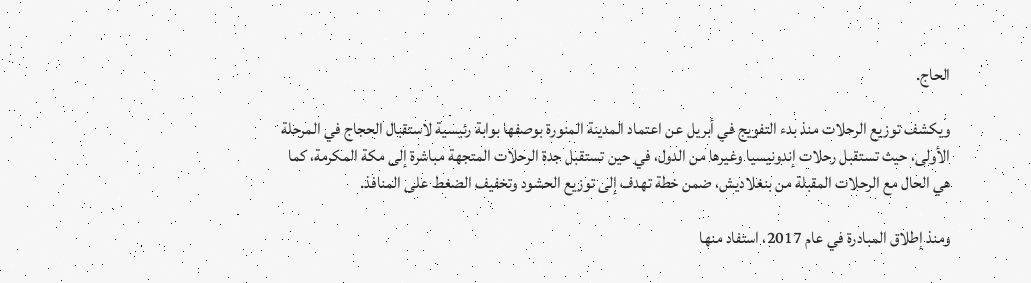الحاج.

ويكشف توزيع الرحلات منذ بدء التفويج في أبريل عن اعتماد المدينة المنورة بوصفها بوابة رئيسية لاستقبال الحجاج في المرحلة الأولى، حيث تستقبل رحلات إندونيسيا وغيرها من الدول، في حين تستقبل جدة الرحلات المتجهة مباشرة إلى مكة المكرمة، كما هي الحال مع الرحلات المقبلة من بنغلاديش، ضمن خطة تهدف إلى توزيع الحشود وتخفيف الضغط على المنافذ.

ومنذ إطلاق المبادرة في عام 2017، استفاد منها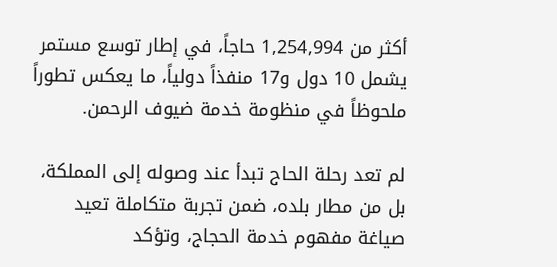أكثر من 1,254,994 حاجاً، في إطار توسع مستمر يشمل 10 دول و17 منفذاً دولياً، ما يعكس تطوراً ملحوظاً في منظومة خدمة ضيوف الرحمن.

لم تعد رحلة الحاج تبدأ عند وصوله إلى المملكة، بل من مطار بلده، ضمن تجربة متكاملة تعيد صياغة مفهوم خدمة الحجاج، وتؤكد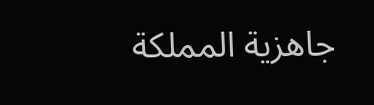جاهزية المملكة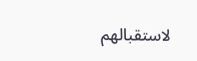لاستقبالهم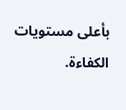بأعلى مستويات الكفاءة.